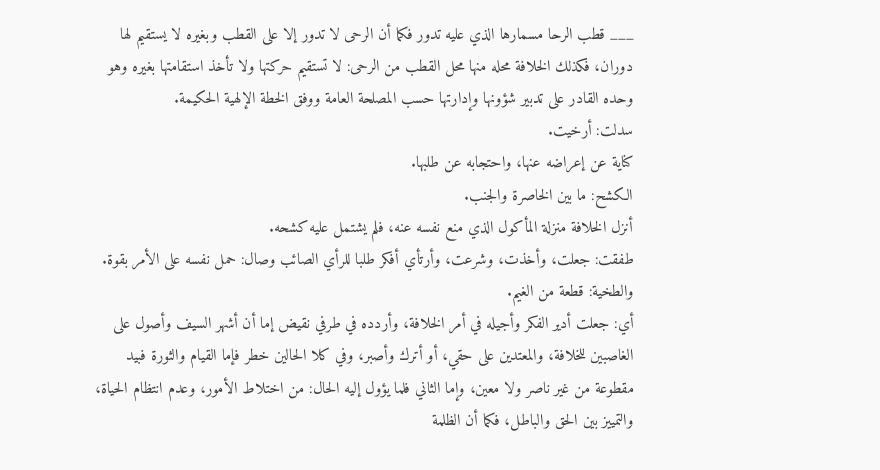___ قطب الرحا مسمارها الذي عليه تدور فكما أن الرحى لا تدور إلا على القطب وبغيره لا يستقيم لها دوران، فكذلك الخلافة محله منها محل القطب من الرحى: لا تستقيم حركتها ولا تأخذ استقامتها بغيره وهو وحده القادر على تدبير شؤونها وإدارتها حسب المصلحة العامة ووفق الخطة الإلهية الحكيمة.
سدلت: أرخيت.
كناية عن إعراضه عنها، واحتجابه عن طلبها.
الكشح: ما بين الخاصرة والجنب.
أنزل الخلافة منزلة المأكول الذي منع نفسه عنه، فلم يشتمل عليه كشحه.
طفقت: جعلت، وأخذت، وشرعت، وأرتأي أفكر طلبا للرأي الصائب وصال: حمل نفسه على الأمر بقوة.
والطخية: قطعة من الغيم.
أي: جعلت أدير الفكر وأجيله في أمر الخلافة، وأردده في طرفي نقيض إما أن أشهر السيف وأصول على الغاصبين للخلافة، والمعتدين على حقي، أو أترك وأصبر، وفي كلا الحالين خطر فإما القيام والثورة فبيد مقطوعة من غير ناصر ولا معين، وإما الثاني فلما يؤول إليه الحال: من اختلاط الأمور، وعدم انتظام الحياة، والتمييز بين الحق والباطل، فكما أن الظلمة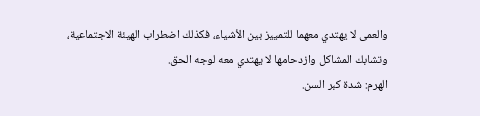والعمى لا يهتدي معهما للتمييز بين الأشياء، فكذلك اضطراب الهيئة الاجتماعية، وتشابك المشاكل وازدحامها لا يهتدي معه لوجه الحق.
الهرم: شدة كبر السن.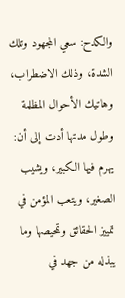والكدح: سعي المجهود وتلك الشدة، وذلك الاضطراب، وهاتيك الأحوال المظلمة وطول مدتها أدت إلى أن: يهرم فيها الكبير، ويشيب الصغير، ويتعب المؤمن في تمييز الحقائق وتمحيصها وما يبذله من جهد في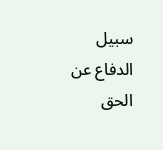سبيل الدفاع عن الحق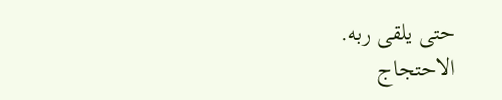حتى يلقى ربه.
الاحتجاج